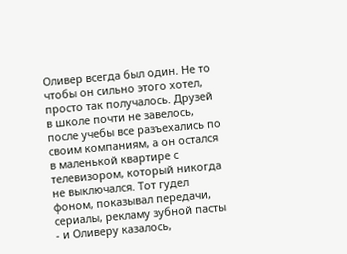Оливер всегда был один. Не то чтобы он сильно этого хотел, просто так получалось. Друзей в школе почти не завелось, после учебы все разъехались по своим компаниям, а он остался в маленькой квартире с телевизором, который никогда не выключался. Тот гудел фоном, показывал передачи, сериалы, рекламу зубной пасты - и Оливеру казалось,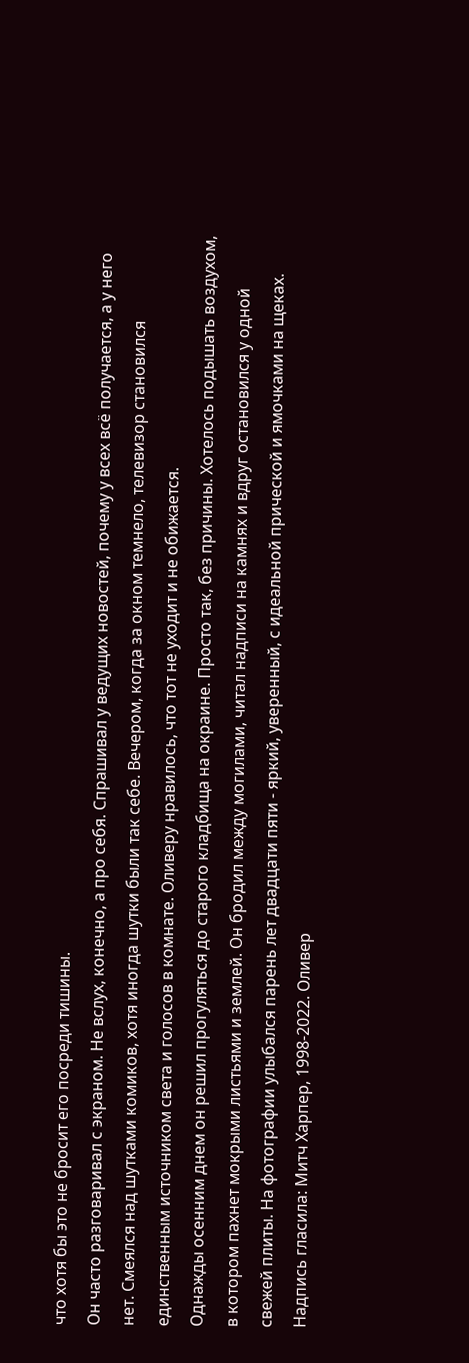что хотя бы это не бросит его посреди тишины.
Он часто разговаривал с экраном. Не вслух, конечно, а про себя. Спрашивал у ведущих новостей, почему у всех всё получается, а у него нет. Смеялся над шутками комиков, хотя иногда шутки были так себе. Вечером, когда за окном темнело, телевизор становился единственным источником света и голосов в комнате. Оливеру нравилось, что тот не уходит и не обижается.
Однажды осенним днем он решил прогуляться до старого кладбища на окраине. Просто так, без причины. Хотелось подышать воздухом, в котором пахнет мокрыми листьями и землей. Он бродил между могилами, читал надписи на камнях и вдруг остановился у одной свежей плиты. На фотографии улыбался парень лет двадцати пяти - яркий, уверенный, с идеальной прической и ямочками на щеках. Надпись гласила: Митч Харпер, 1998-2022. Оливер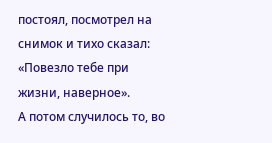постоял, посмотрел на снимок и тихо сказал: «Повезло тебе при жизни, наверное».
А потом случилось то, во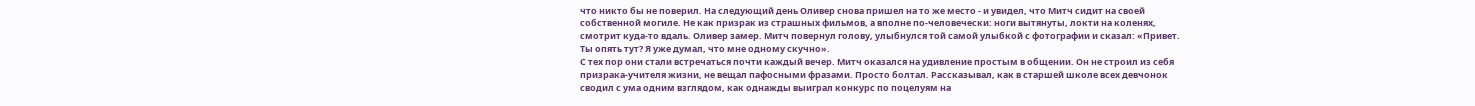что никто бы не поверил. На следующий день Оливер снова пришел на то же место - и увидел, что Митч сидит на своей собственной могиле. Не как призрак из страшных фильмов, а вполне по-человечески: ноги вытянуты, локти на коленях, смотрит куда-то вдаль. Оливер замер. Митч повернул голову, улыбнулся той самой улыбкой с фотографии и сказал: «Привет. Ты опять тут? Я уже думал, что мне одному скучно».
С тех пор они стали встречаться почти каждый вечер. Митч оказался на удивление простым в общении. Он не строил из себя призрака-учителя жизни, не вещал пафосными фразами. Просто болтал. Рассказывал, как в старшей школе всех девчонок сводил с ума одним взглядом, как однажды выиграл конкурс по поцелуям на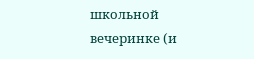школьной вечеринке (и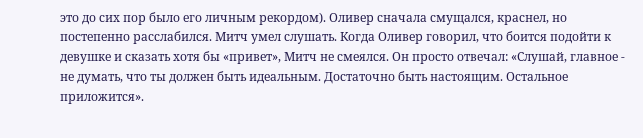это до сих пор было его личным рекордом). Оливер сначала смущался, краснел, но постепенно расслабился. Митч умел слушать. Когда Оливер говорил, что боится подойти к девушке и сказать хотя бы «привет», Митч не смеялся. Он просто отвечал: «Слушай, главное - не думать, что ты должен быть идеальным. Достаточно быть настоящим. Остальное приложится».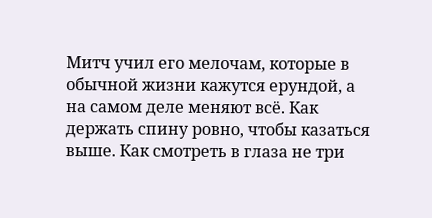Митч учил его мелочам, которые в обычной жизни кажутся ерундой, а на самом деле меняют всё. Как держать спину ровно, чтобы казаться выше. Как смотреть в глаза не три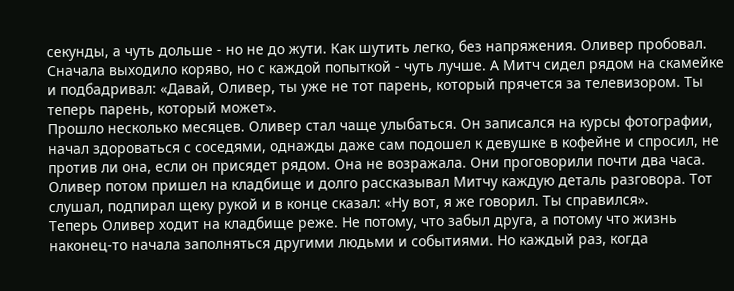секунды, а чуть дольше - но не до жути. Как шутить легко, без напряжения. Оливер пробовал. Сначала выходило коряво, но с каждой попыткой - чуть лучше. А Митч сидел рядом на скамейке и подбадривал: «Давай, Оливер, ты уже не тот парень, который прячется за телевизором. Ты теперь парень, который может».
Прошло несколько месяцев. Оливер стал чаще улыбаться. Он записался на курсы фотографии, начал здороваться с соседями, однажды даже сам подошел к девушке в кофейне и спросил, не против ли она, если он присядет рядом. Она не возражала. Они проговорили почти два часа. Оливер потом пришел на кладбище и долго рассказывал Митчу каждую деталь разговора. Тот слушал, подпирал щеку рукой и в конце сказал: «Ну вот, я же говорил. Ты справился».
Теперь Оливер ходит на кладбище реже. Не потому, что забыл друга, а потому что жизнь наконец-то начала заполняться другими людьми и событиями. Но каждый раз, когда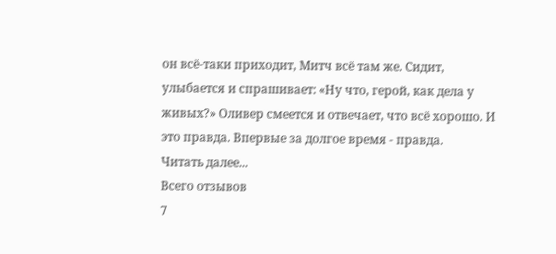он всё-таки приходит, Митч всё там же. Сидит, улыбается и спрашивает: «Ну что, герой, как дела у живых?» Оливер смеется и отвечает, что всё хорошо. И это правда. Впервые за долгое время - правда.
Читать далее...
Всего отзывов
7